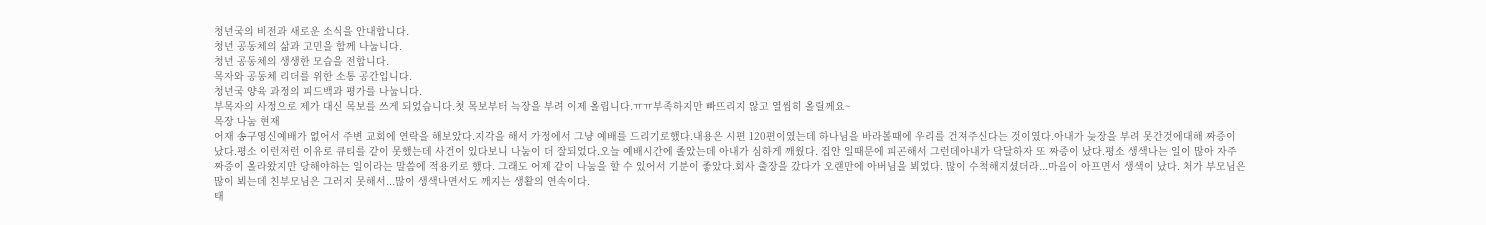청년국의 비전과 새로운 소식을 안내합니다.
청년 공동체의 삶과 고민을 함께 나눕니다.
청년 공동체의 생생한 모습을 전합니다.
목자와 공동체 리더를 위한 소통 공간입니다.
청년국 양육 과정의 피드백과 평가를 나눕니다.
부목자의 사정으로 제가 대신 목보를 쓰게 되었습니다.첫 목보부터 늑장을 부려 이제 올립니다.ㅠㅠ부족하지만 빠뜨리지 않고 열씸히 올릴께요~
목장 나눔 현재
어재 송구영신예배가 없어서 주변 교회에 연락을 해보았다.지각을 해서 가정에서 그냥 예배를 드리기로했다.내용은 시편 120편이였는데 하나님을 바라볼때에 우리를 건져주신다는 것이였다.아내가 늦장을 부려 못간것에대해 짜증이 났다.평소 이런저런 이유로 큐티를 같이 못했는데 사건이 있다보니 나눔이 더 잘되었다.오늘 예배시간에 졸았는데 아내가 심하게 깨웠다. 집안 일때문에 피곤해서 그런데아내가 닥달하자 또 짜증이 났다.평소 생색나는 일이 많아 자주 짜증이 올라왔지만 당해야하는 일이라는 말씀에 적용키로 했다. 그래도 어제 같이 나눔을 할 수 있어서 기분이 좋았다.회사 출장을 갔다가 오랜만에 아버님을 뵈었다. 많이 수척해지셨더라...마음이 아프면서 생색이 났다. 처가 부모님은 많이 뵈는데 친부모님은 그러지 못해서...많이 생색나면서도 깨지는 생활의 연속이다.
태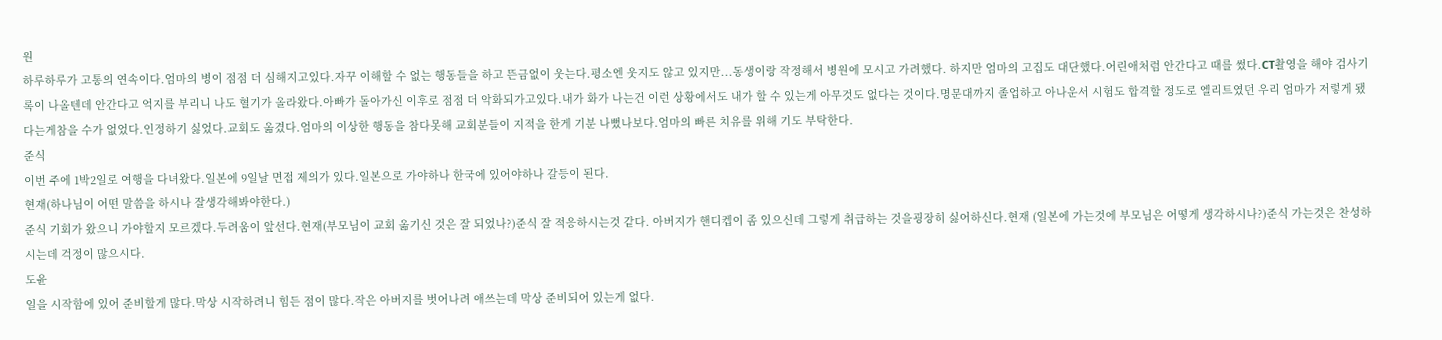원
하루하루가 고통의 연속이다.엄마의 병이 점점 더 심해지고있다.자꾸 이해할 수 없는 행동들을 하고 뜬금없이 웃는다.평소엔 웃지도 않고 있지만...동생이랑 작정해서 병원에 모시고 가려했다. 하지만 엄마의 고집도 대단했다.어린애처럼 안간다고 때를 썼다.CT촬영을 해야 검사기록이 나올텐데 안간다고 억지를 부리니 나도 혈기가 올라왔다.아빠가 돌아가신 이후로 점점 더 악화되가고있다.내가 화가 나는건 이런 상황에서도 내가 할 수 있는게 아무것도 없다는 것이다.명문대까지 졸업하고 아나운서 시험도 합격할 정도로 엘리트였던 우리 엄마가 저렇게 됐다는게참을 수가 없었다.인정하기 싫었다.교회도 옮겼다.엄마의 이상한 행동을 참다못해 교회분들이 지적을 한게 기분 나뻤나보다.엄마의 빠른 치유를 위해 기도 부탁한다.
준식
이번 주에 1박2일로 여행을 다녀왔다.일본에 9일날 면접 제의가 있다.일본으로 가야하나 한국에 있어야하나 갈등이 된다.
현재(하나님이 어떤 말씀을 하시나 잘생각해봐야한다.)
준식 기회가 왔으니 가야할지 모르겠다.두려움이 앞선다.현재(부모님이 교회 옮기신 것은 잘 되었나?)준식 잘 적응하시는것 같다. 아버지가 핸디켑이 좀 있으신데 그렇게 취급하는 것을굉장히 싫어하신다.현재 (일본에 가는것에 부모님은 어떻게 생각하시나?)준식 가는것은 찬성하시는데 걱정이 많으시다.
도윤
일을 시작함에 있어 준비할게 많다.막상 시작하려니 힘든 점이 많다.작은 아버지를 벗어나려 애쓰는데 막상 준비되어 있는게 없다.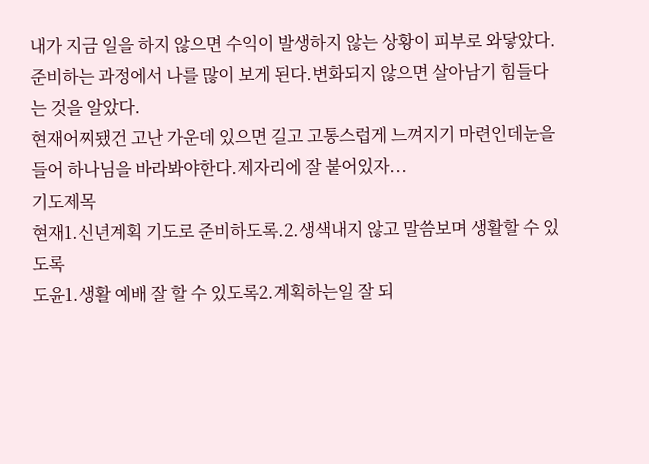내가 지금 일을 하지 않으면 수익이 발생하지 않는 상황이 피부로 와닿았다.준비하는 과정에서 나를 많이 보게 된다.변화되지 않으면 살아남기 힘들다는 것을 알았다.
현재어찌됐건 고난 가운데 있으면 길고 고통스럽게 느껴지기 마련인데눈을 들어 하나님을 바라봐야한다.제자리에 잘 붙어있자...
기도제목
현재1.신년계획 기도로 준비하도록.2.생색내지 않고 말씀보며 생활할 수 있도록
도윤1.생활 예배 잘 할 수 있도록2.계획하는일 잘 되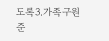도록3.가족구원
준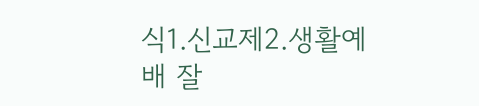식1.신교제2.생활예배 잘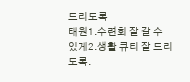드리도록
태원1.수련회 잘 갈 수 있게2.생활 큐티 잘 드리도록.